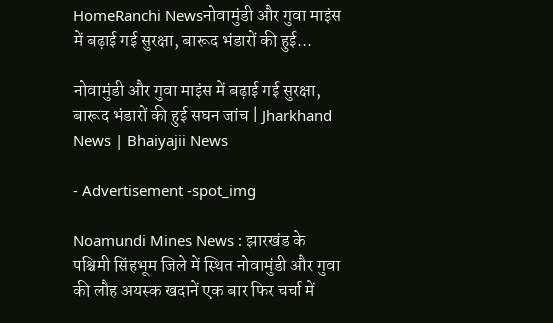HomeRanchi Newsनोवामुंडी और गुवा माइंस में बढ़ाई गई सुरक्षा, बारूद भंडारों की हुई...

नोवामुंडी और गुवा माइंस में बढ़ाई गई सुरक्षा, बारूद भंडारों की हुई सघन जांच | Jharkhand News | Bhaiyajii News

- Advertisement -spot_img

Noamundi Mines News : झारखंड के पश्चिमी सिंहभूम जिले में स्थित नोवामुंडी और गुवा की लौह अयस्क खदानें एक बार फिर चर्चा में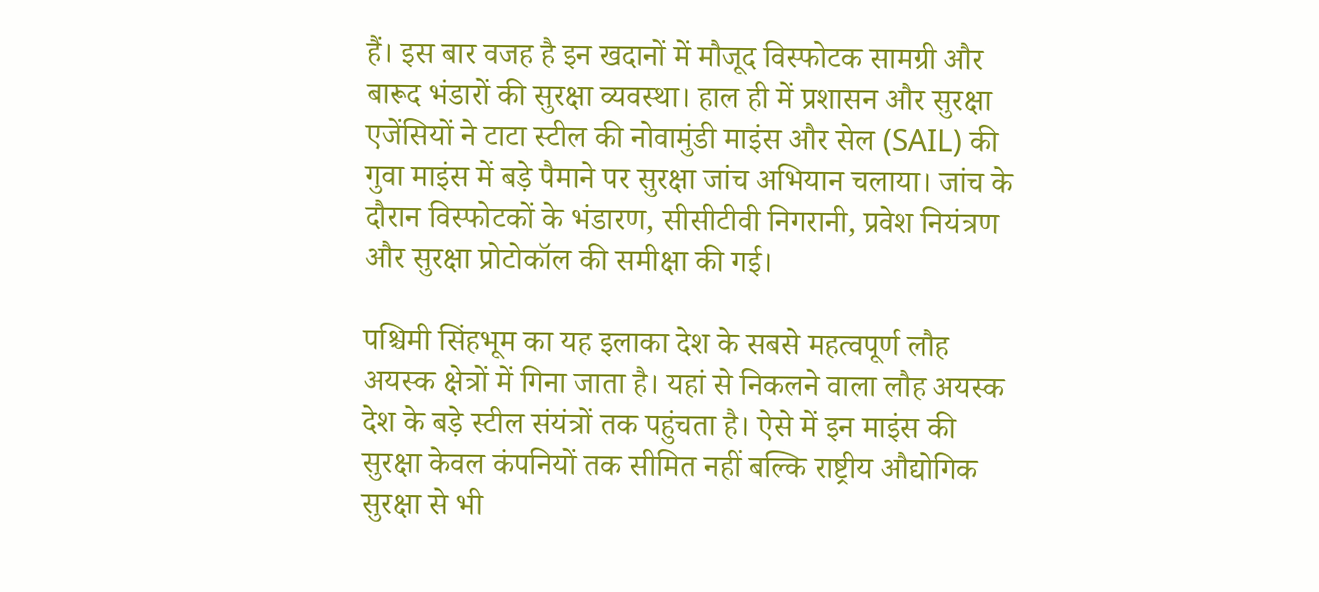हैं। इस बार वजह है इन खदानों में मौजूद विस्फोटक सामग्री और बारूद भंडारों की सुरक्षा व्यवस्था। हाल ही में प्रशासन और सुरक्षा एजेंसियों ने टाटा स्टील की नोवामुंडी माइंस और सेल (SAIL) की गुवा माइंस में बड़े पैमाने पर सुरक्षा जांच अभियान चलाया। जांच के दौरान विस्फोटकों के भंडारण, सीसीटीवी निगरानी, प्रवेश नियंत्रण और सुरक्षा प्रोटोकॉल की समीक्षा की गई।

पश्चिमी सिंहभूम का यह इलाका देश के सबसे महत्वपूर्ण लौह अयस्क क्षेत्रों में गिना जाता है। यहां से निकलने वाला लौह अयस्क देश के बड़े स्टील संयंत्रों तक पहुंचता है। ऐसे में इन माइंस की सुरक्षा केवल कंपनियों तक सीमित नहीं बल्कि राष्ट्रीय औद्योगिक सुरक्षा से भी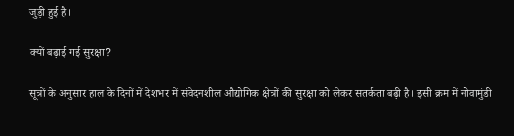जुड़ी हुई है।

क्यों बढ़ाई गई सुरक्षा?

सूत्रों के अनुसार हाल के दिनों में देशभर में संवेदनशील औद्योगिक क्षेत्रों की सुरक्षा को लेकर सतर्कता बढ़ी है। इसी क्रम में नोवामुंडी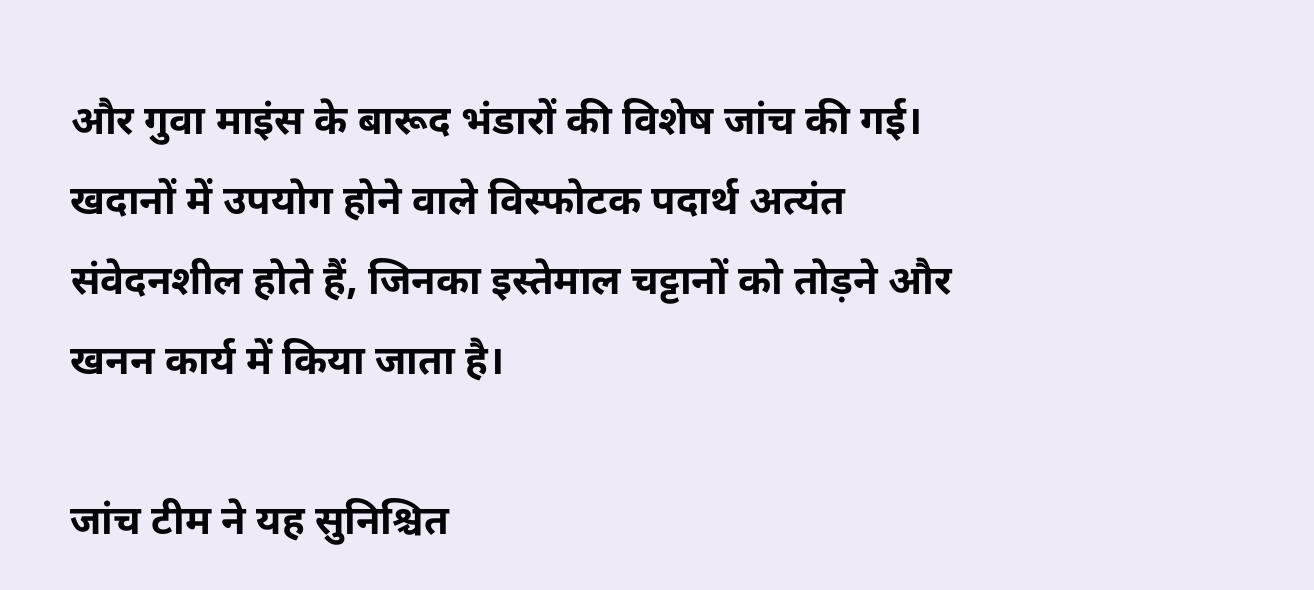और गुवा माइंस के बारूद भंडारों की विशेष जांच की गई। खदानों में उपयोग होने वाले विस्फोटक पदार्थ अत्यंत संवेदनशील होते हैं, जिनका इस्तेमाल चट्टानों को तोड़ने और खनन कार्य में किया जाता है।

जांच टीम ने यह सुनिश्चित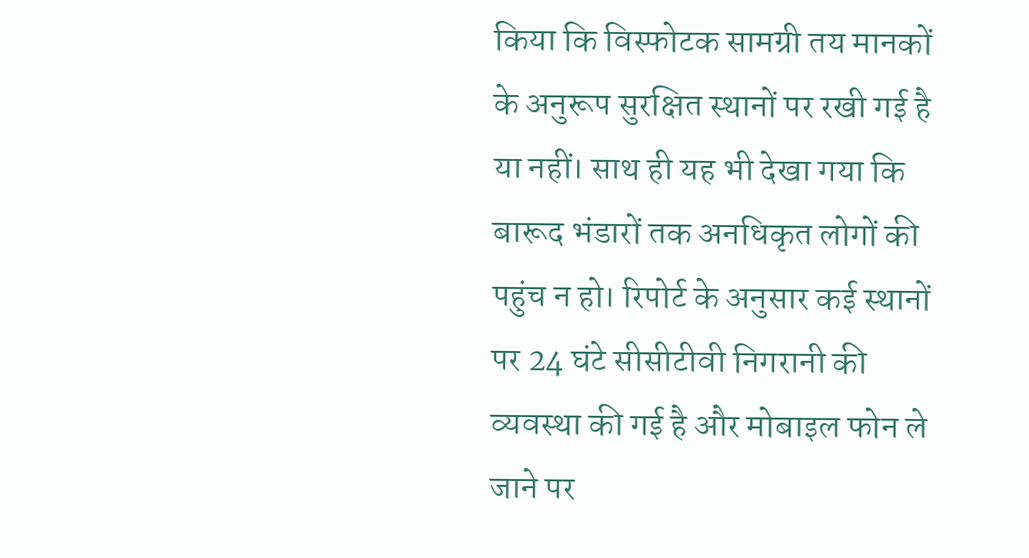किया कि विस्फोटक सामग्री तय मानकों के अनुरूप सुरक्षित स्थानों पर रखी गई है या नहीं। साथ ही यह भी देखा गया कि बारूद भंडारों तक अनधिकृत लोगों की पहुंच न हो। रिपोर्ट के अनुसार कई स्थानों पर 24 घंटे सीसीटीवी निगरानी की व्यवस्था की गई है और मोबाइल फोन ले जाने पर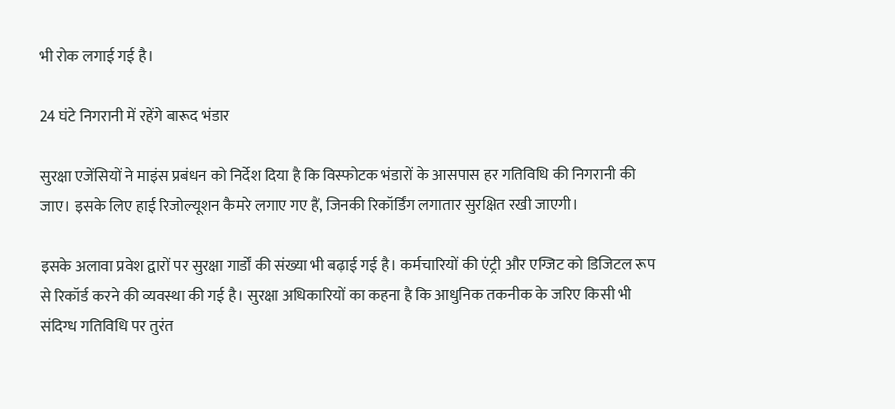भी रोक लगाई गई है।

24 घंटे निगरानी में रहेंगे बारूद भंडार

सुरक्षा एजेंसियों ने माइंस प्रबंधन को निर्देश दिया है कि विस्फोटक भंडारों के आसपास हर गतिविधि की निगरानी की जाए। इसके लिए हाई रिजोल्यूशन कैमरे लगाए गए हैं, जिनकी रिकॉर्डिंग लगातार सुरक्षित रखी जाएगी।

इसके अलावा प्रवेश द्वारों पर सुरक्षा गार्डों की संख्या भी बढ़ाई गई है। कर्मचारियों की एंट्री और एग्जिट को डिजिटल रूप से रिकॉर्ड करने की व्यवस्था की गई है। सुरक्षा अधिकारियों का कहना है कि आधुनिक तकनीक के जरिए किसी भी संदिग्ध गतिविधि पर तुरंत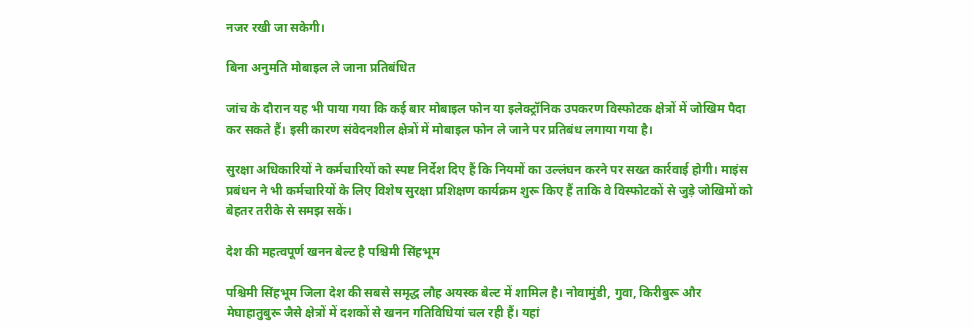नजर रखी जा सकेगी।

बिना अनुमति मोबाइल ले जाना प्रतिबंधित

जांच के दौरान यह भी पाया गया कि कई बार मोबाइल फोन या इलेक्ट्रॉनिक उपकरण विस्फोटक क्षेत्रों में जोखिम पैदा कर सकते हैं। इसी कारण संवेदनशील क्षेत्रों में मोबाइल फोन ले जाने पर प्रतिबंध लगाया गया है।

सुरक्षा अधिकारियों ने कर्मचारियों को स्पष्ट निर्देश दिए हैं कि नियमों का उल्लंघन करने पर सख्त कार्रवाई होगी। माइंस प्रबंधन ने भी कर्मचारियों के लिए विशेष सुरक्षा प्रशिक्षण कार्यक्रम शुरू किए हैं ताकि वे विस्फोटकों से जुड़े जोखिमों को बेहतर तरीके से समझ सकें।

देश की महत्वपूर्ण खनन बेल्ट है पश्चिमी सिंहभूम

पश्चिमी सिंहभूम जिला देश की सबसे समृद्ध लौह अयस्क बेल्ट में शामिल है। नोवामुंडी, गुवा, किरीबुरू और मेघाहातुबुरू जैसे क्षेत्रों में दशकों से खनन गतिविधियां चल रही हैं। यहां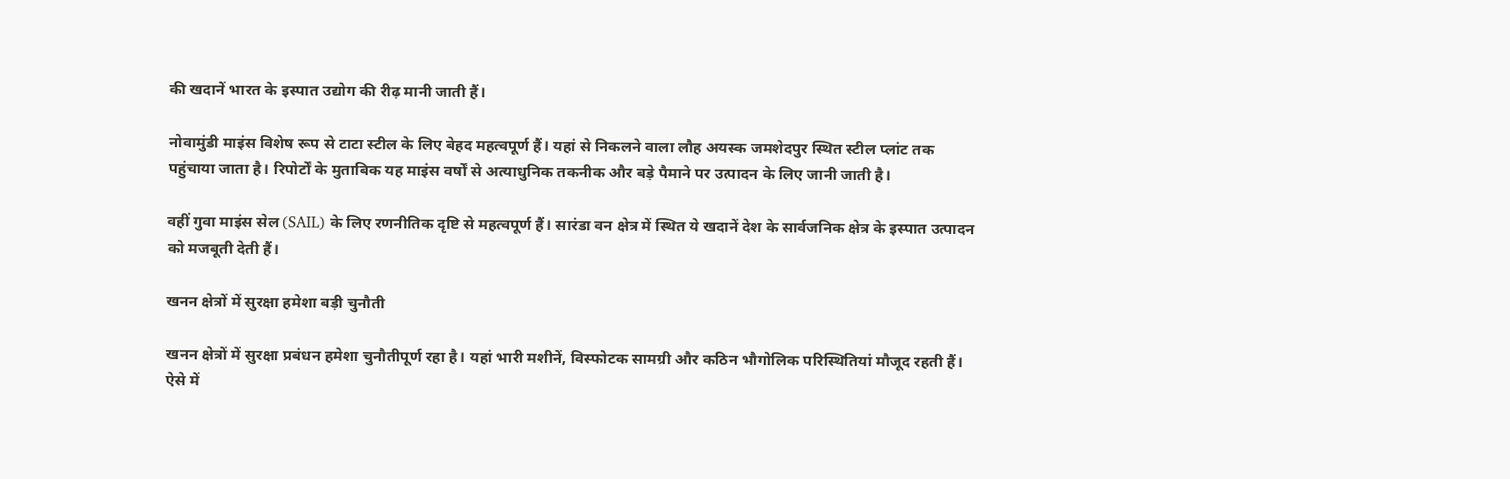की खदानें भारत के इस्पात उद्योग की रीढ़ मानी जाती हैं।

नोवामुंडी माइंस विशेष रूप से टाटा स्टील के लिए बेहद महत्वपूर्ण हैं। यहां से निकलने वाला लौह अयस्क जमशेदपुर स्थित स्टील प्लांट तक पहुंचाया जाता है। रिपोर्टों के मुताबिक यह माइंस वर्षों से अत्याधुनिक तकनीक और बड़े पैमाने पर उत्पादन के लिए जानी जाती है।

वहीं गुवा माइंस सेल (SAIL) के लिए रणनीतिक दृष्टि से महत्वपूर्ण हैं। सारंडा वन क्षेत्र में स्थित ये खदानें देश के सार्वजनिक क्षेत्र के इस्पात उत्पादन को मजबूती देती हैं।

खनन क्षेत्रों में सुरक्षा हमेशा बड़ी चुनौती

खनन क्षेत्रों में सुरक्षा प्रबंधन हमेशा चुनौतीपूर्ण रहा है। यहां भारी मशीनें, विस्फोटक सामग्री और कठिन भौगोलिक परिस्थितियां मौजूद रहती हैं। ऐसे में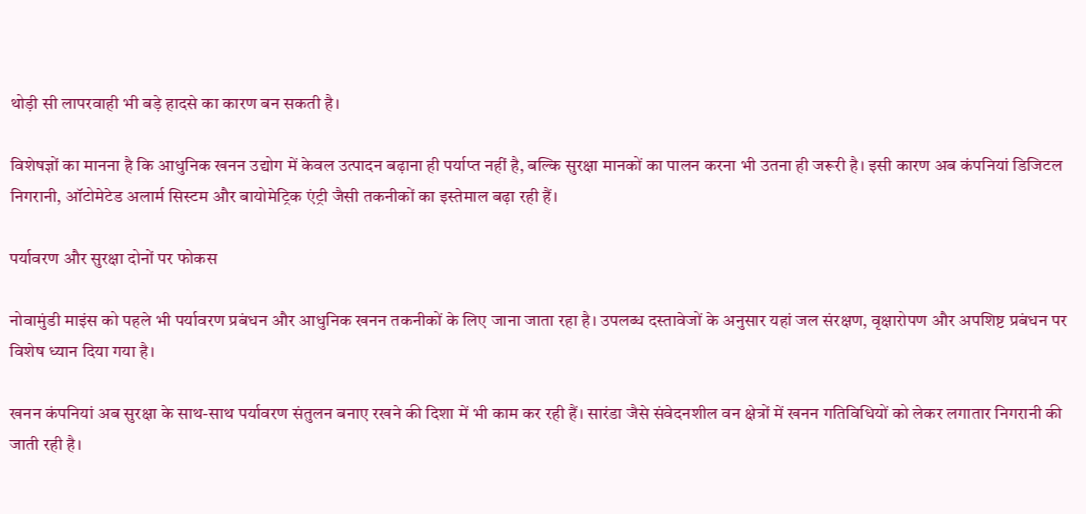थोड़ी सी लापरवाही भी बड़े हादसे का कारण बन सकती है।

विशेषज्ञों का मानना है कि आधुनिक खनन उद्योग में केवल उत्पादन बढ़ाना ही पर्याप्त नहीं है, बल्कि सुरक्षा मानकों का पालन करना भी उतना ही जरूरी है। इसी कारण अब कंपनियां डिजिटल निगरानी, ऑटोमेटेड अलार्म सिस्टम और बायोमेट्रिक एंट्री जैसी तकनीकों का इस्तेमाल बढ़ा रही हैं।

पर्यावरण और सुरक्षा दोनों पर फोकस

नोवामुंडी माइंस को पहले भी पर्यावरण प्रबंधन और आधुनिक खनन तकनीकों के लिए जाना जाता रहा है। उपलब्ध दस्तावेजों के अनुसार यहां जल संरक्षण, वृक्षारोपण और अपशिष्ट प्रबंधन पर विशेष ध्यान दिया गया है।

खनन कंपनियां अब सुरक्षा के साथ-साथ पर्यावरण संतुलन बनाए रखने की दिशा में भी काम कर रही हैं। सारंडा जैसे संवेदनशील वन क्षेत्रों में खनन गतिविधियों को लेकर लगातार निगरानी की जाती रही है।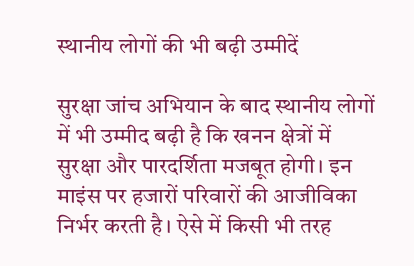स्थानीय लोगों की भी बढ़ी उम्मीदें

सुरक्षा जांच अभियान के बाद स्थानीय लोगों में भी उम्मीद बढ़ी है कि खनन क्षेत्रों में सुरक्षा और पारदर्शिता मजबूत होगी। इन माइंस पर हजारों परिवारों की आजीविका निर्भर करती है। ऐसे में किसी भी तरह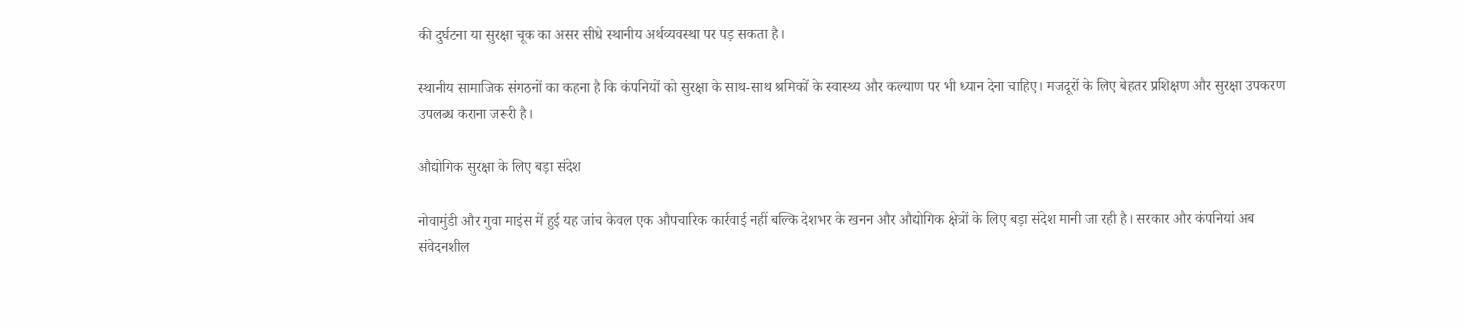की दुर्घटना या सुरक्षा चूक का असर सीधे स्थानीय अर्थव्यवस्था पर पड़ सकता है।

स्थानीय सामाजिक संगठनों का कहना है कि कंपनियों को सुरक्षा के साथ-साथ श्रमिकों के स्वास्थ्य और कल्याण पर भी ध्यान देना चाहिए। मजदूरों के लिए बेहतर प्रशिक्षण और सुरक्षा उपकरण उपलब्ध कराना जरूरी है।

औद्योगिक सुरक्षा के लिए बड़ा संदेश

नोवामुंडी और गुवा माइंस में हुई यह जांच केवल एक औपचारिक कार्रवाई नहीं बल्कि देशभर के खनन और औद्योगिक क्षेत्रों के लिए बड़ा संदेश मानी जा रही है। सरकार और कंपनियां अब संवेदनशील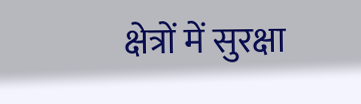क्षेत्रों में सुरक्षा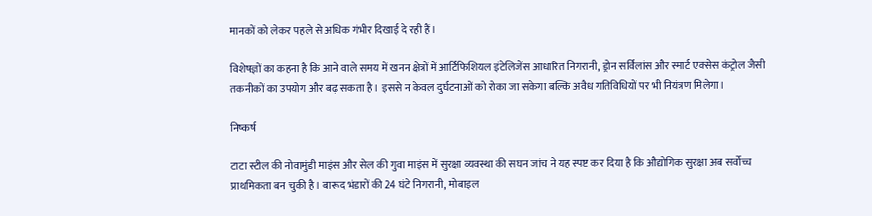मानकों को लेकर पहले से अधिक गंभीर दिखाई दे रही हैं।

विशेषज्ञों का कहना है कि आने वाले समय में खनन क्षेत्रों में आर्टिफिशियल इंटेलिजेंस आधारित निगरानी, ड्रोन सर्विलांस और स्मार्ट एक्सेस कंट्रोल जैसी तकनीकों का उपयोग और बढ़ सकता है। इससे न केवल दुर्घटनाओं को रोका जा सकेगा बल्कि अवैध गतिविधियों पर भी नियंत्रण मिलेगा।

निष्कर्ष

टाटा स्टील की नोवामुंडी माइंस और सेल की गुवा माइंस में सुरक्षा व्यवस्था की सघन जांच ने यह स्पष्ट कर दिया है कि औद्योगिक सुरक्षा अब सर्वोच्च प्राथमिकता बन चुकी है। बारूद भंडारों की 24 घंटे निगरानी, मोबाइल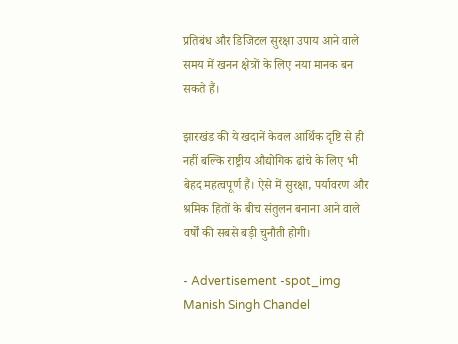प्रतिबंध और डिजिटल सुरक्षा उपाय आने वाले समय में खनन क्षेत्रों के लिए नया मानक बन सकते हैं।

झारखंड की ये खदानें केवल आर्थिक दृष्टि से ही नहीं बल्कि राष्ट्रीय औद्योगिक ढांचे के लिए भी बेहद महत्वपूर्ण हैं। ऐसे में सुरक्षा, पर्यावरण और श्रमिक हितों के बीच संतुलन बनाना आने वाले वर्षों की सबसे बड़ी चुनौती होगी।

- Advertisement -spot_img
Manish Singh Chandel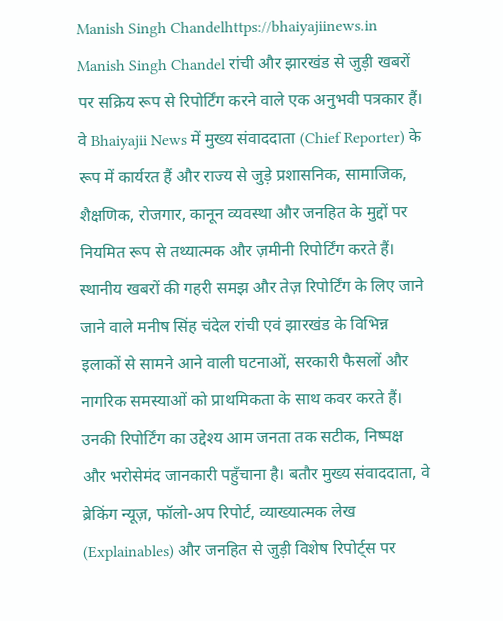Manish Singh Chandelhttps://bhaiyajiinews.in
Manish Singh Chandel रांची और झारखंड से जुड़ी खबरों पर सक्रिय रूप से रिपोर्टिंग करने वाले एक अनुभवी पत्रकार हैं। वे Bhaiyajii News में मुख्य संवाददाता (Chief Reporter) के रूप में कार्यरत हैं और राज्य से जुड़े प्रशासनिक, सामाजिक, शैक्षणिक, रोजगार, कानून व्यवस्था और जनहित के मुद्दों पर नियमित रूप से तथ्यात्मक और ज़मीनी रिपोर्टिंग करते हैं। स्थानीय खबरों की गहरी समझ और तेज़ रिपोर्टिंग के लिए जाने जाने वाले मनीष सिंह चंदेल रांची एवं झारखंड के विभिन्न इलाकों से सामने आने वाली घटनाओं, सरकारी फैसलों और नागरिक समस्याओं को प्राथमिकता के साथ कवर करते हैं। उनकी रिपोर्टिंग का उद्देश्य आम जनता तक सटीक, निष्पक्ष और भरोसेमंद जानकारी पहुँचाना है। बतौर मुख्य संवाददाता, वे ब्रेकिंग न्यूज़, फॉलो-अप रिपोर्ट, व्याख्यात्मक लेख (Explainables) और जनहित से जुड़ी विशेष रिपोर्ट्स पर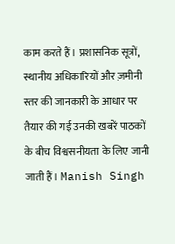काम करते हैं। प्रशासनिक सूत्रों, स्थानीय अधिकारियों और ज़मीनी स्तर की जानकारी के आधार पर तैयार की गई उनकी खबरें पाठकों के बीच विश्वसनीयता के लिए जानी जाती हैं। Manish Singh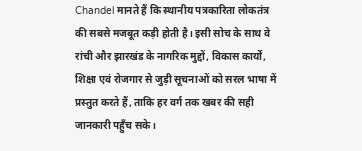Chandel मानते हैं कि स्थानीय पत्रकारिता लोकतंत्र की सबसे मजबूत कड़ी होती है। इसी सोच के साथ वे रांची और झारखंड के नागरिक मुद्दों, विकास कार्यों, शिक्षा एवं रोजगार से जुड़ी सूचनाओं को सरल भाषा में प्रस्तुत करते हैं, ताकि हर वर्ग तक खबर की सही जानकारी पहुँच सके।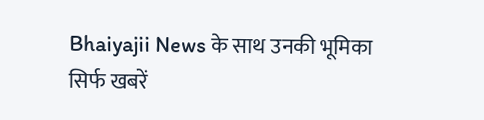Bhaiyajii News के साथ उनकी भूमिका सिर्फ खबरें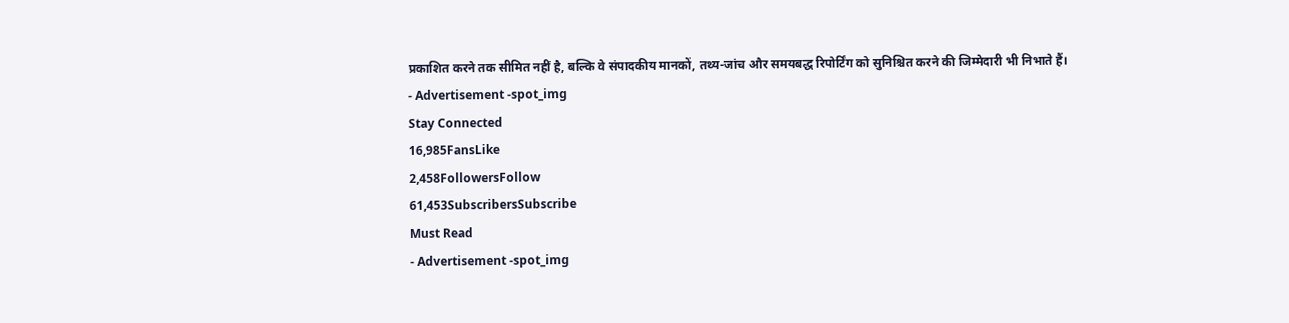प्रकाशित करने तक सीमित नहीं है, बल्कि वे संपादकीय मानकों, तथ्य-जांच और समयबद्ध रिपोर्टिंग को सुनिश्चित करने की जिम्मेदारी भी निभाते हैं।
- Advertisement -spot_img
Stay Connected
16,985FansLike
2,458FollowersFollow
61,453SubscribersSubscribe
Must Read
- Advertisement -spot_img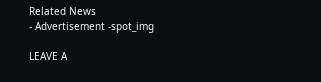Related News
- Advertisement -spot_img

LEAVE A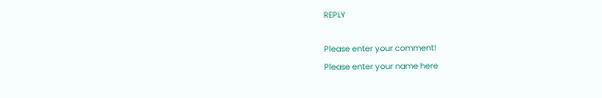REPLY

Please enter your comment!
Please enter your name here